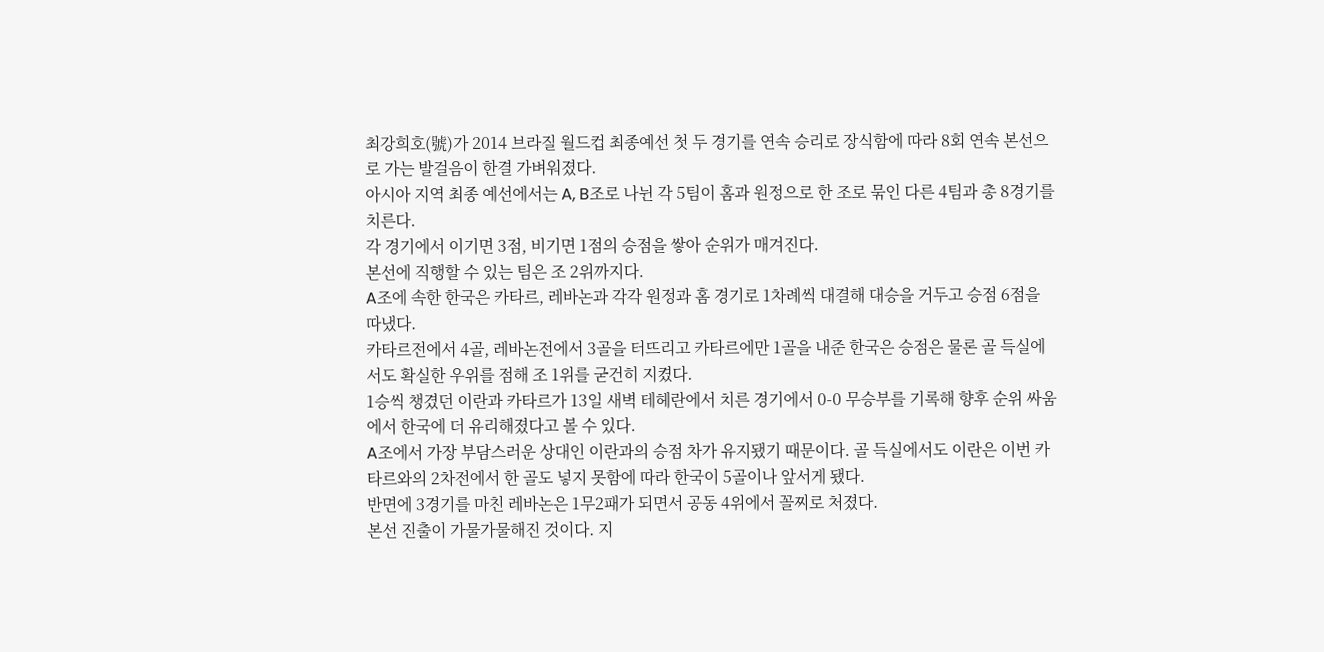최강희호(號)가 2014 브라질 월드컵 최종예선 첫 두 경기를 연속 승리로 장식함에 따라 8회 연속 본선으로 가는 발걸음이 한결 가벼워졌다.
아시아 지역 최종 예선에서는 A, B조로 나뉜 각 5팀이 홈과 원정으로 한 조로 묶인 다른 4팀과 총 8경기를 치른다.
각 경기에서 이기면 3점, 비기면 1점의 승점을 쌓아 순위가 매겨진다.
본선에 직행할 수 있는 팀은 조 2위까지다.
A조에 속한 한국은 카타르, 레바논과 각각 원정과 홈 경기로 1차례씩 대결해 대승을 거두고 승점 6점을 따냈다.
카타르전에서 4골, 레바논전에서 3골을 터뜨리고 카타르에만 1골을 내준 한국은 승점은 물론 골 득실에서도 확실한 우위를 점해 조 1위를 굳건히 지켰다.
1승씩 챙겼던 이란과 카타르가 13일 새벽 테헤란에서 치른 경기에서 0-0 무승부를 기록해 향후 순위 싸움에서 한국에 더 유리해졌다고 볼 수 있다.
A조에서 가장 부담스러운 상대인 이란과의 승점 차가 유지됐기 때문이다. 골 득실에서도 이란은 이번 카타르와의 2차전에서 한 골도 넣지 못함에 따라 한국이 5골이나 앞서게 됐다.
반면에 3경기를 마친 레바논은 1무2패가 되면서 공동 4위에서 꼴찌로 처졌다.
본선 진출이 가물가물해진 것이다. 지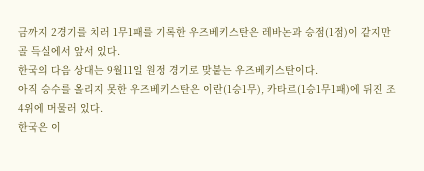금까지 2경기를 치러 1무1패를 기록한 우즈베키스탄은 레바논과 승점(1점)이 같지만 골 득실에서 앞서 있다.
한국의 다음 상대는 9월11일 원정 경기로 맞붙는 우즈베키스탄이다.
아직 승수를 올리지 못한 우즈베키스탄은 이란(1승1무), 카타르(1승1무1패)에 뒤진 조 4위에 머물러 있다.
한국은 이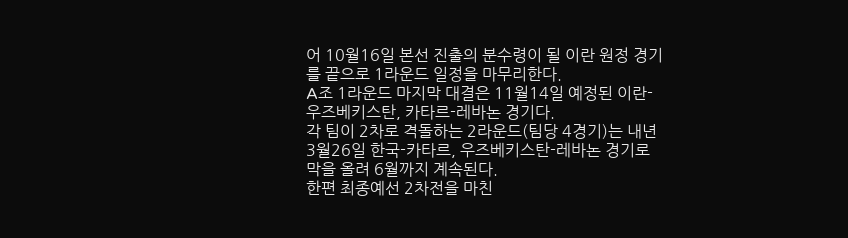어 10월16일 본선 진출의 분수령이 될 이란 원정 경기를 끝으로 1라운드 일정을 마무리한다.
A조 1라운드 마지막 대결은 11월14일 예정된 이란-우즈베키스탄, 카타르-레바논 경기다.
각 팀이 2차로 격돌하는 2라운드(팀당 4경기)는 내년 3월26일 한국-카타르, 우즈베키스탄-레바논 경기로 막을 올려 6월까지 계속된다.
한편 최종예선 2차전을 마친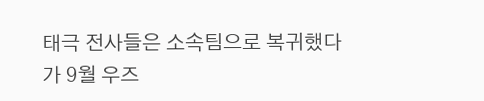태극 전사들은 소속팀으로 복귀했다가 9월 우즈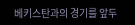베키스탄과의 경기를 앞두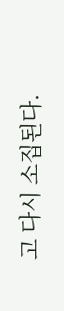고 다시 소집된다.